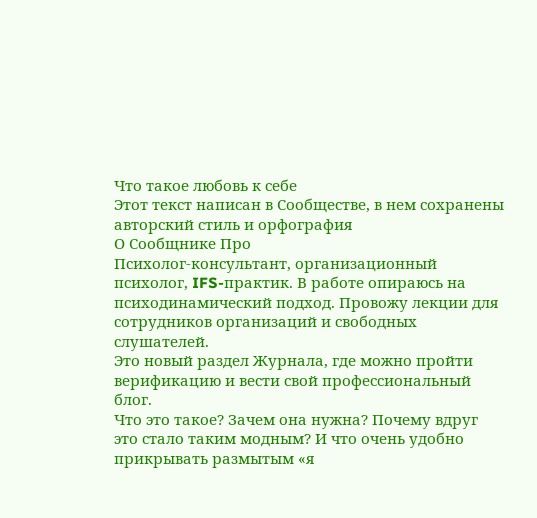Что такое любовь к себе
Этот текст написан в Сообществе, в нем сохранены авторский стиль и орфография
О Сообщнике Про
Психолог-консультант, организационный психолог, IFS-практик. В работе опираюсь на психодинамический подход. Провожу лекции для сотрудников организаций и свободных слушателей.
Это новый раздел Журнала, где можно пройти верификацию и вести свой профессиональный блог.
Что это такое? Зачем она нужна? Почему вдруг это стало таким модным? И что очень удобно прикрывать размытым «я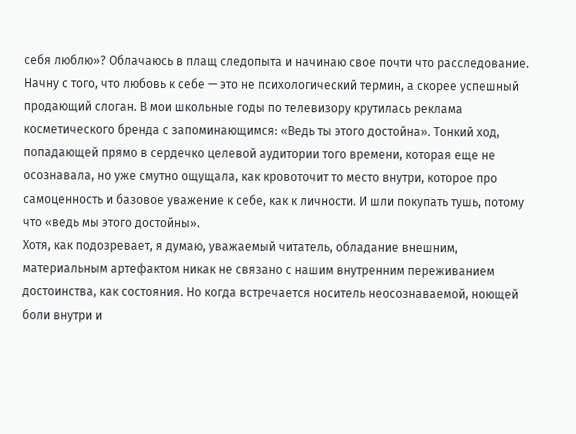себя люблю»? Облачаюсь в плащ следопыта и начинаю свое почти что расследование.
Начну с того, что любовь к себе — это не психологический термин, а скорее успешный продающий слоган. В мои школьные годы по телевизору крутилась реклама косметического бренда с запоминающимся: «Ведь ты этого достойна». Тонкий ход, попадающей прямо в сердечко целевой аудитории того времени, которая еще не осознавала, но уже смутно ощущала, как кровоточит то место внутри, которое про самоценность и базовое уважение к себе, как к личности. И шли покупать тушь, потому что «ведь мы этого достойны».
Хотя, как подозревает, я думаю, уважаемый читатель, обладание внешним, материальным артефактом никак не связано с нашим внутренним переживанием достоинства, как состояния. Но когда встречается носитель неосознаваемой, ноющей боли внутри и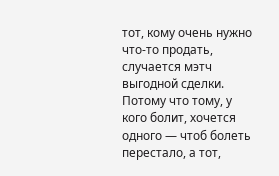тот, кому очень нужно что-то продать, случается мэтч выгодной сделки. Потому что тому, у кого болит, хочется одного — чтоб болеть перестало, а тот,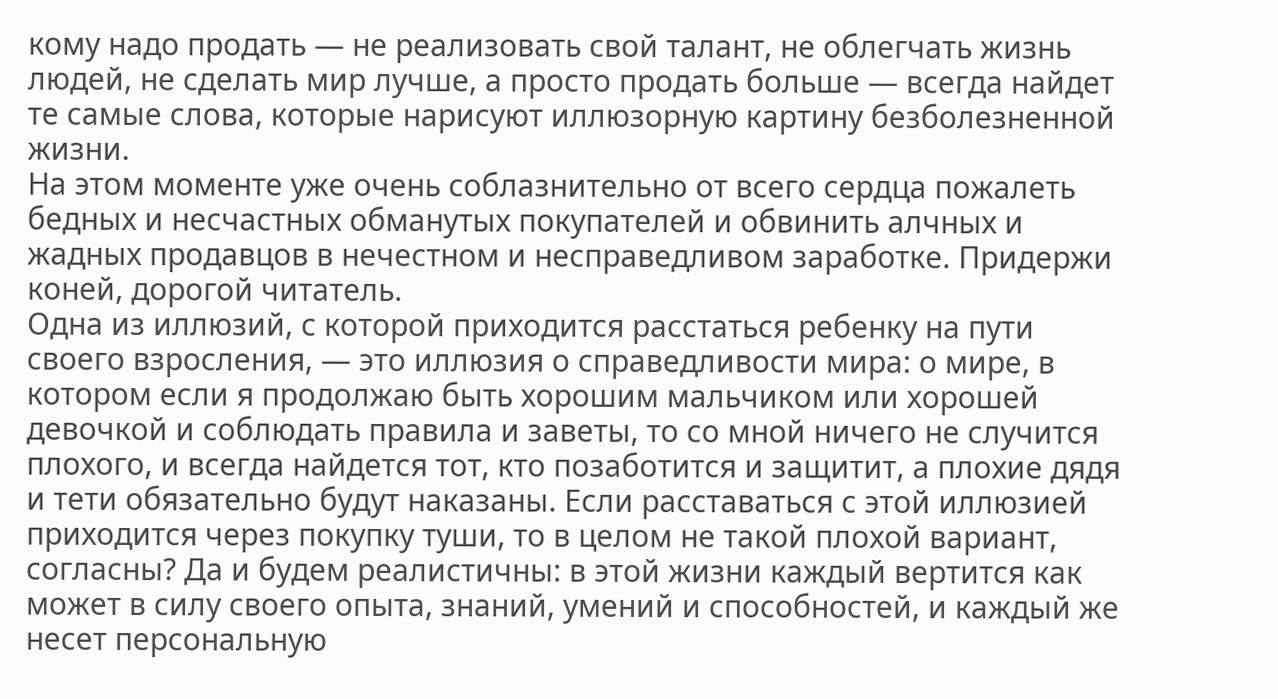кому надо продать — не реализовать свой талант, не облегчать жизнь людей, не сделать мир лучше, а просто продать больше — всегда найдет те самые слова, которые нарисуют иллюзорную картину безболезненной жизни.
На этом моменте уже очень соблазнительно от всего сердца пожалеть бедных и несчастных обманутых покупателей и обвинить алчных и жадных продавцов в нечестном и несправедливом заработке. Придержи коней, дорогой читатель.
Одна из иллюзий, с которой приходится расстаться ребенку на пути своего взросления, — это иллюзия о справедливости мира: о мире, в котором если я продолжаю быть хорошим мальчиком или хорошей девочкой и соблюдать правила и заветы, то со мной ничего не случится плохого, и всегда найдется тот, кто позаботится и защитит, а плохие дядя и тети обязательно будут наказаны. Если расставаться с этой иллюзией приходится через покупку туши, то в целом не такой плохой вариант, согласны? Да и будем реалистичны: в этой жизни каждый вертится как может в силу своего опыта, знаний, умений и способностей, и каждый же несет персональную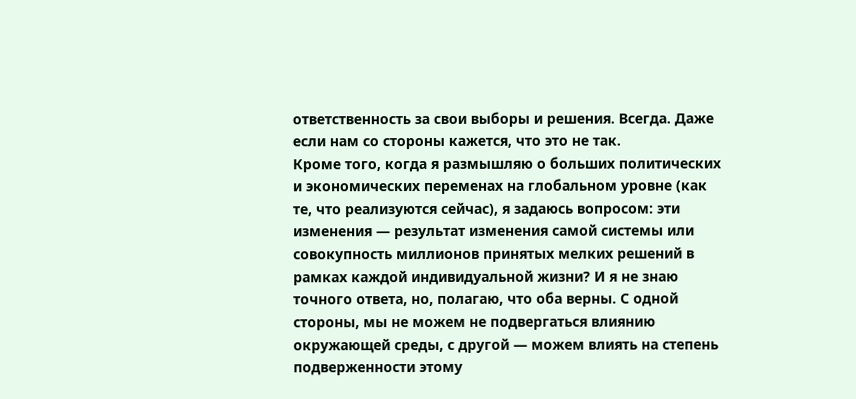ответственность за свои выборы и решения. Всегда. Даже если нам со стороны кажется, что это не так.
Кроме того, когда я размышляю о больших политических и экономических переменах на глобальном уровне (как те, что реализуются сейчас), я задаюсь вопросом: эти изменения — результат изменения самой системы или совокупность миллионов принятых мелких решений в рамках каждой индивидуальной жизни? И я не знаю точного ответа, но, полагаю, что оба верны. С одной стороны, мы не можем не подвергаться влиянию окружающей среды, с другой — можем влиять на степень подверженности этому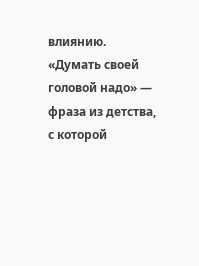влиянию. «Думать своей головой надо» — фраза из детства, с которой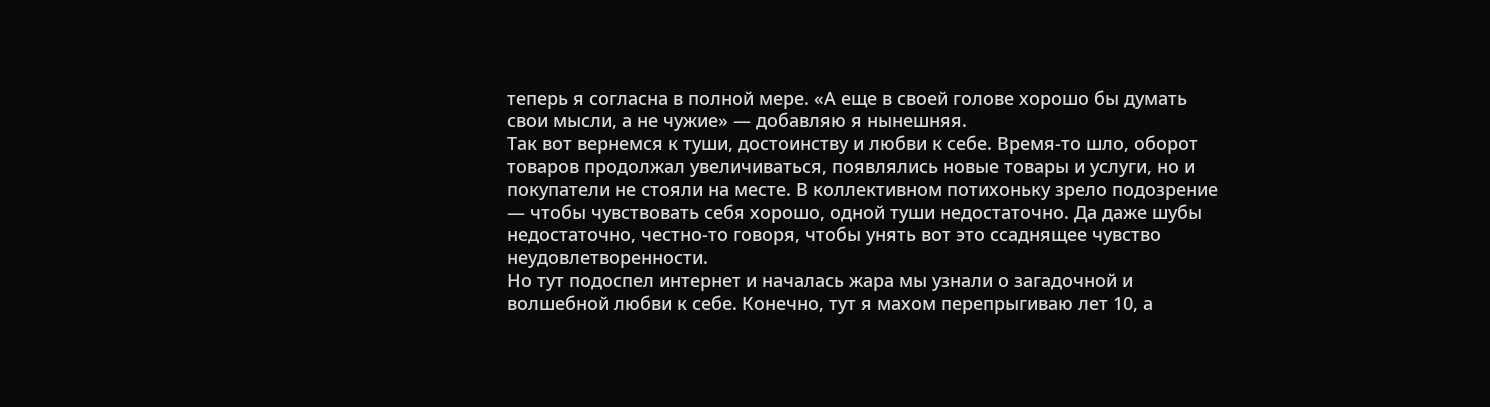теперь я согласна в полной мере. «А еще в своей голове хорошо бы думать свои мысли, а не чужие» — добавляю я нынешняя.
Так вот вернемся к туши, достоинству и любви к себе. Время-то шло, оборот товаров продолжал увеличиваться, появлялись новые товары и услуги, но и покупатели не стояли на месте. В коллективном потихоньку зрело подозрение — чтобы чувствовать себя хорошо, одной туши недостаточно. Да даже шубы недостаточно, честно-то говоря, чтобы унять вот это ссаднящее чувство неудовлетворенности.
Но тут подоспел интернет и началась жара мы узнали о загадочной и волшебной любви к себе. Конечно, тут я махом перепрыгиваю лет 10, а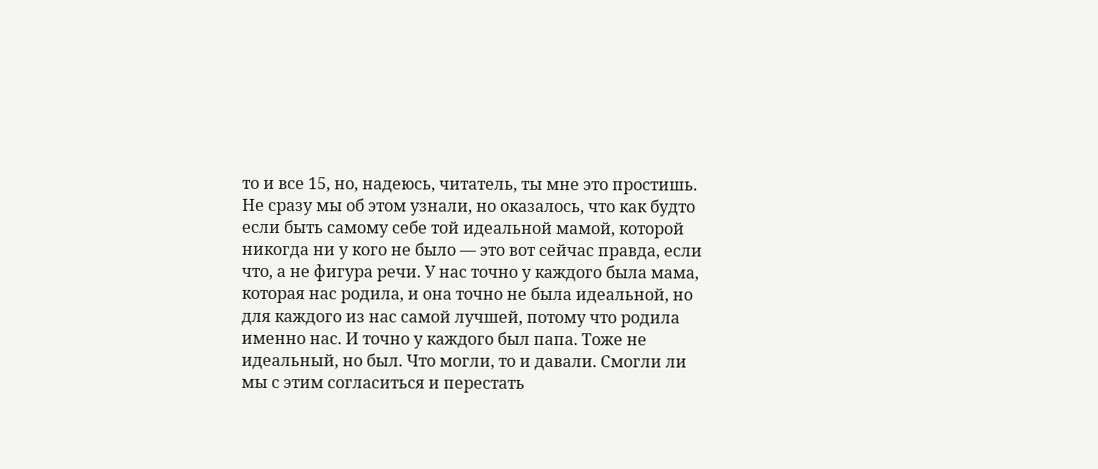то и все 15, но, надеюсь, читатель, ты мне это простишь. Не сразу мы об этом узнали, но оказалось, что как будто если быть самому себе той идеальной мамой, которой никогда ни у кого не было — это вот сейчас правда, если что, а не фигура речи. У нас точно у каждого была мама, которая нас родила, и она точно не была идеальной, но для каждого из нас самой лучшей, потому что родила именно нас. И точно у каждого был папа. Тоже не идеальный, но был. Что могли, то и давали. Смогли ли мы с этим согласиться и перестать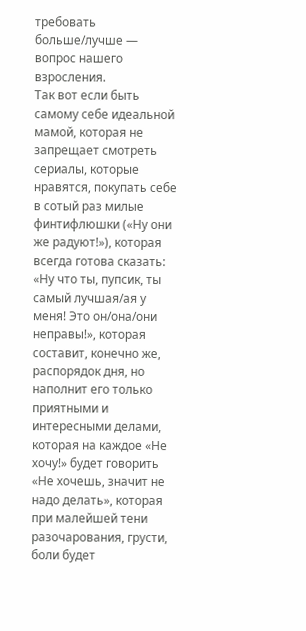требовать больше/лучше — вопрос нашего взросления.
Так вот если быть самому себе идеальной мамой, которая не запрещает смотреть сериалы, которые нравятся, покупать себе в сотый раз милые финтифлюшки («Ну они же радуют!»), которая всегда готова сказать: «Ну что ты, пупсик, ты самый лучшая/ая у меня! Это он/она/они неправы!», которая составит, конечно же, распорядок дня, но наполнит его только приятными и интересными делами, которая на каждое «Не хочу!» будет говорить «Не хочешь, значит не надо делать», которая при малейшей тени разочарования, грусти, боли будет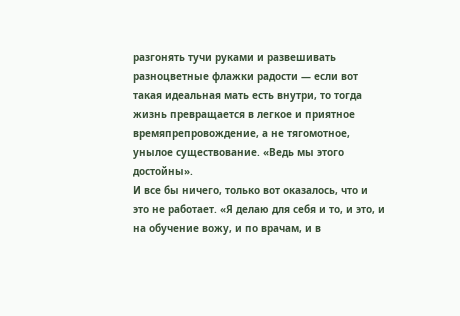разгонять тучи руками и развешивать разноцветные флажки радости — если вот такая идеальная мать есть внутри, то тогда жизнь превращается в легкое и приятное времяпрепровождение, а не тягомотное, унылое существование. «Ведь мы этого достойны».
И все бы ничего, только вот оказалось, что и это не работает. «Я делаю для себя и то, и это, и на обучение вожу, и по врачам, и в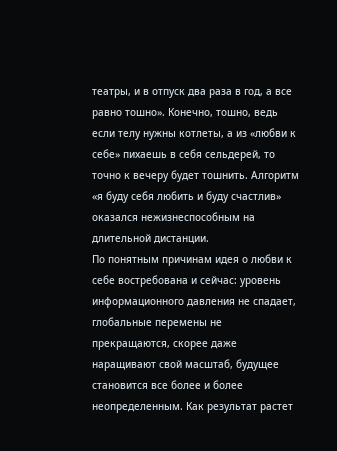театры, и в отпуск два раза в год, а все равно тошно». Конечно, тошно, ведь если телу нужны котлеты, а из «любви к себе» пихаешь в себя сельдерей, то точно к вечеру будет тошнить. Алгоритм «я буду себя любить и буду счастлив» оказался нежизнеспособным на длительной дистанции.
По понятным причинам идея о любви к себе востребована и сейчас: уровень информационного давления не спадает, глобальные перемены не прекращаются, скорее даже наращивают свой масштаб, будущее становится все более и более неопределенным. Как результат растет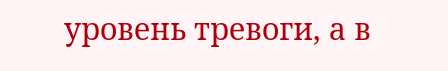уровень тревоги, а в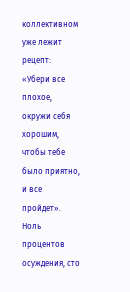коллективном уже лежит рецепт: «Убери все плохое, окружи себя хорошим, чтобы тебе было приятно, и все пройдет». Ноль процентов осуждения, сто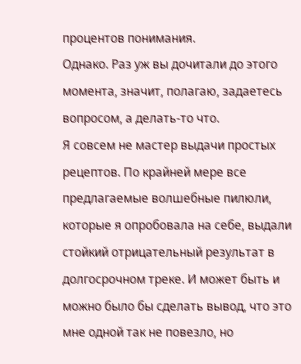процентов понимания.
Однако. Раз уж вы дочитали до этого момента, значит, полагаю, задаетесь вопросом, а делать-то что.
Я совсем не мастер выдачи простых рецептов. По крайней мере все предлагаемые волшебные пилюли, которые я опробовала на себе, выдали стойкий отрицательный результат в долгосрочном треке. И может быть и можно было бы сделать вывод, что это мне одной так не повезло, но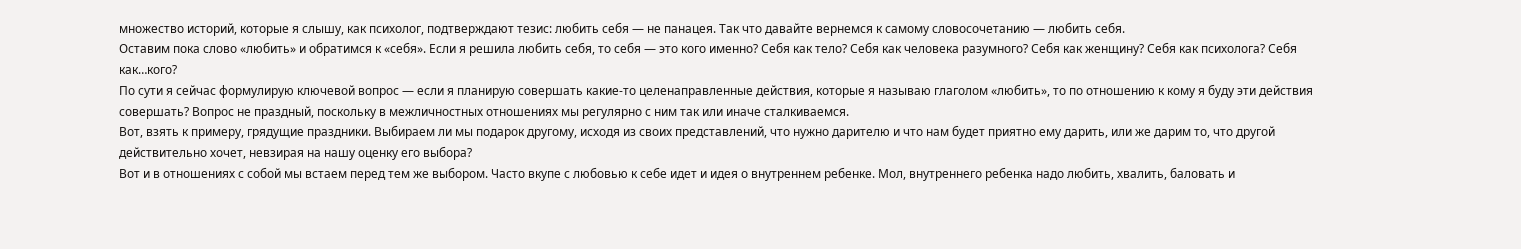множество историй, которые я слышу, как психолог, подтверждают тезис: любить себя — не панацея. Так что давайте вернемся к самому словосочетанию — любить себя.
Оставим пока слово «любить» и обратимся к «себя». Если я решила любить себя, то себя — это кого именно? Себя как тело? Себя как человека разумного? Себя как женщину? Себя как психолога? Себя как…кого?
По сути я сейчас формулирую ключевой вопрос — если я планирую совершать какие-то целенаправленные действия, которые я называю глаголом «любить», то по отношению к кому я буду эти действия совершать? Вопрос не праздный, поскольку в межличностных отношениях мы регулярно с ним так или иначе сталкиваемся.
Вот, взять к примеру, грядущие праздники. Выбираем ли мы подарок другому, исходя из своих представлений, что нужно дарителю и что нам будет приятно ему дарить, или же дарим то, что другой действительно хочет, невзирая на нашу оценку его выбора?
Вот и в отношениях с собой мы встаем перед тем же выбором. Часто вкупе с любовью к себе идет и идея о внутреннем ребенке. Мол, внутреннего ребенка надо любить, хвалить, баловать и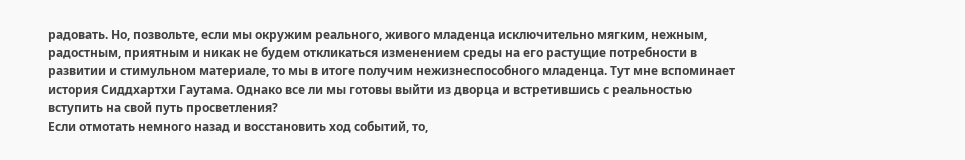радовать. Но, позвольте, если мы окружим реального, живого младенца исключительно мягким, нежным, радостным, приятным и никак не будем откликаться изменением среды на его растущие потребности в развитии и стимульном материале, то мы в итоге получим нежизнеспособного младенца. Тут мне вспоминает история Сиддхартхи Гаутама. Однако все ли мы готовы выйти из дворца и встретившись с реальностью вступить на свой путь просветления?
Если отмотать немного назад и восстановить ход событий, то,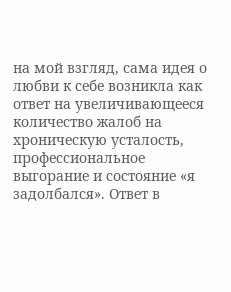на мой взгляд, сама идея о любви к себе возникла как ответ на увеличивающееся количество жалоб на хроническую усталость, профессиональное выгорание и состояние «я задолбался». Ответ в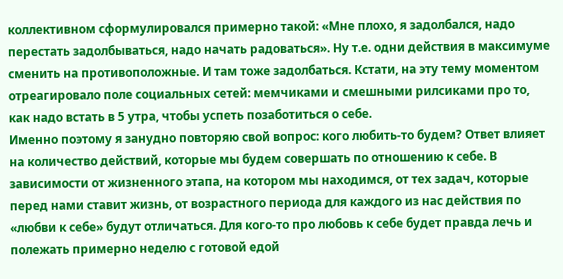коллективном сформулировался примерно такой: «Мне плохо, я задолбался, надо перестать задолбываться, надо начать радоваться». Ну т.е. одни действия в максимуме сменить на противоположные. И там тоже задолбаться. Кстати, на эту тему моментом отреагировало поле социальных сетей: мемчиками и смешными рилсиками про то, как надо встать в 5 утра, чтобы успеть позаботиться о себе.
Именно поэтому я занудно повторяю свой вопрос: кого любить-то будем? Ответ влияет на количество действий, которые мы будем совершать по отношению к себе. В зависимости от жизненного этапа, на котором мы находимся, от тех задач, которые перед нами ставит жизнь, от возрастного периода для каждого из нас действия по «любви к себе» будут отличаться. Для кого-то про любовь к себе будет правда лечь и полежать примерно неделю с готовой едой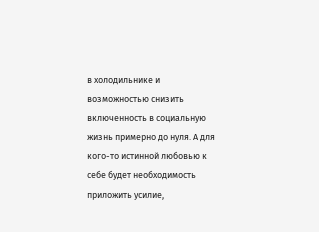в холодильнике и возможностью снизить включенность в социальную жизнь примерно до нуля. А для кого-то истинной любовью к себе будет необходимость приложить усилие,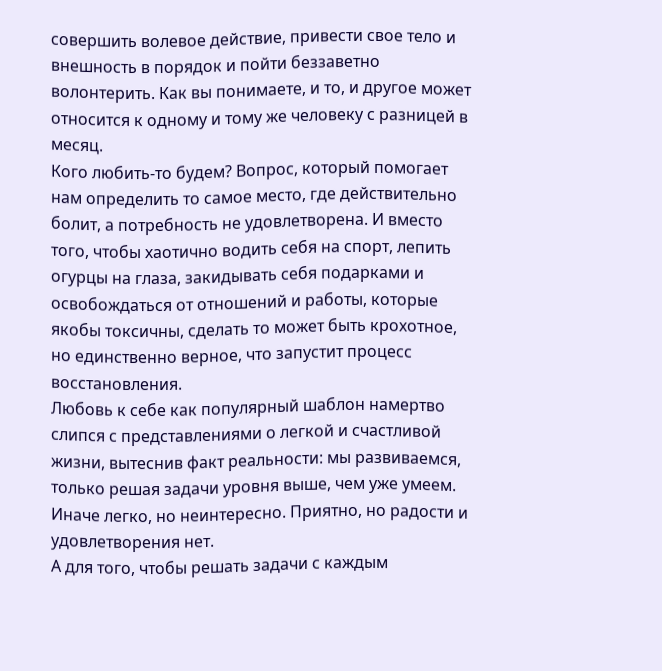совершить волевое действие, привести свое тело и внешность в порядок и пойти беззаветно волонтерить. Как вы понимаете, и то, и другое может относится к одному и тому же человеку с разницей в месяц.
Кого любить-то будем? Вопрос, который помогает нам определить то самое место, где действительно болит, а потребность не удовлетворена. И вместо того, чтобы хаотично водить себя на спорт, лепить огурцы на глаза, закидывать себя подарками и освобождаться от отношений и работы, которые якобы токсичны, сделать то может быть крохотное, но единственно верное, что запустит процесс восстановления.
Любовь к себе как популярный шаблон намертво слипся с представлениями о легкой и счастливой жизни, вытеснив факт реальности: мы развиваемся, только решая задачи уровня выше, чем уже умеем. Иначе легко, но неинтересно. Приятно, но радости и удовлетворения нет.
А для того, чтобы решать задачи с каждым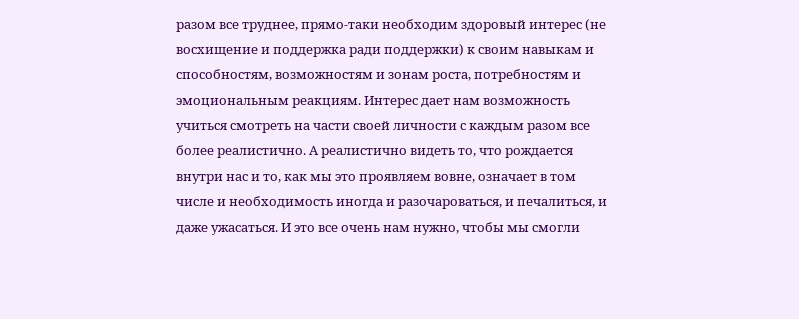разом все труднее, прямо-таки необходим здоровый интерес (не восхищение и поддержка ради поддержки) к своим навыкам и способностям, возможностям и зонам роста, потребностям и эмоциональным реакциям. Интерес дает нам возможность учиться смотреть на части своей личности с каждым разом все более реалистично. А реалистично видеть то, что рождается внутри нас и то, как мы это проявляем вовне, означает в том числе и необходимость иногда и разочароваться, и печалиться, и даже ужасаться. И это все очень нам нужно, чтобы мы смогли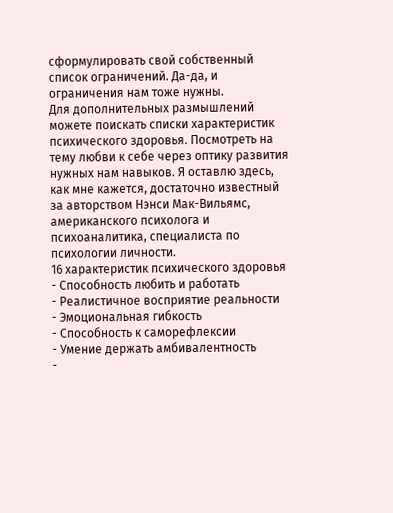сформулировать свой собственный список ограничений. Да-да, и ограничения нам тоже нужны.
Для дополнительных размышлений можете поискать списки характеристик психического здоровья. Посмотреть на тему любви к себе через оптику развития нужных нам навыков. Я оставлю здесь, как мне кажется, достаточно известный за авторством Нэнси Мак-Вильямс, американского психолога и психоаналитика, специалиста по психологии личности.
16 характеристик психического здоровья
- Способность любить и работать
- Реалистичное восприятие реальности
- Эмоциональная гибкость
- Способность к саморефлексии
- Умение держать амбивалентность
-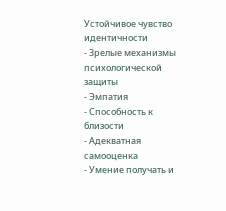Устойчивое чувство идентичности
- Зрелые механизмы психологической защиты
- Эмпатия
- Способность к близости
- Адекватная самооценка
- Умение получать и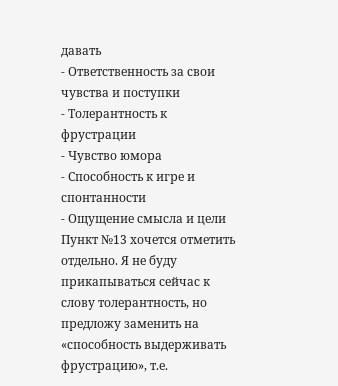давать
- Ответственность за свои чувства и поступки
- Толерантность к фрустрации
- Чувство юмора
- Способность к игре и спонтанности
- Ощущение смысла и цели
Пункт №13 хочется отметить отдельно. Я не буду прикапываться сейчас к слову толерантность, но предложу заменить на «способность выдерживать фрустрацию», т.е.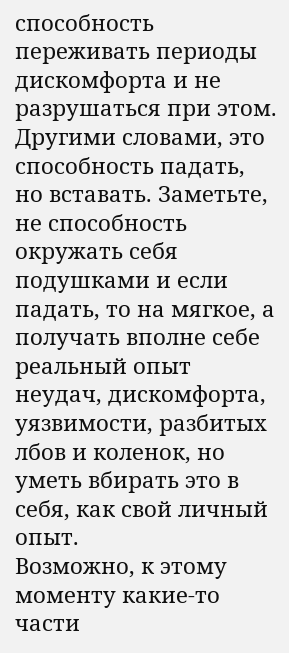способность переживать периоды дискомфорта и не разрушаться при этом. Другими словами, это способность падать, но вставать. Заметьте, не способность окружать себя подушками и если падать, то на мягкое, а получать вполне себе реальный опыт неудач, дискомфорта, уязвимости, разбитых лбов и коленок, но уметь вбирать это в себя, как свой личный опыт.
Возможно, к этому моменту какие-то части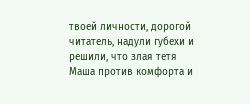твоей личности, дорогой читатель, надули губехи и решили, что злая тетя Маша против комфорта и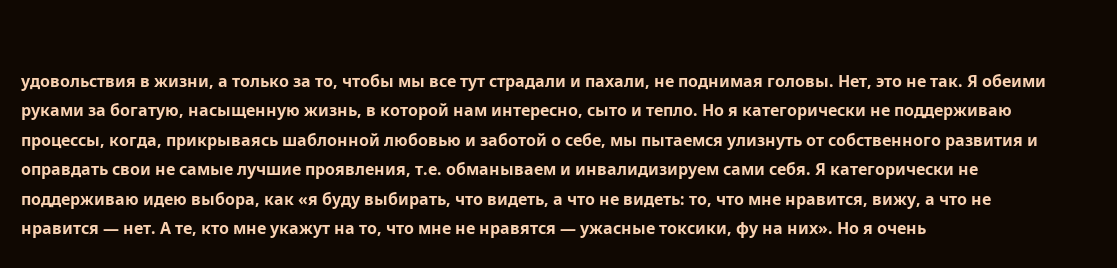удовольствия в жизни, а только за то, чтобы мы все тут страдали и пахали, не поднимая головы. Нет, это не так. Я обеими руками за богатую, насыщенную жизнь, в которой нам интересно, сыто и тепло. Но я категорически не поддерживаю процессы, когда, прикрываясь шаблонной любовью и заботой о себе, мы пытаемся улизнуть от собственного развития и оправдать свои не самые лучшие проявления, т.е. обманываем и инвалидизируем сами себя. Я категорически не поддерживаю идею выбора, как «я буду выбирать, что видеть, а что не видеть: то, что мне нравится, вижу, а что не нравится — нет. А те, кто мне укажут на то, что мне не нравятся — ужасные токсики, фу на них». Но я очень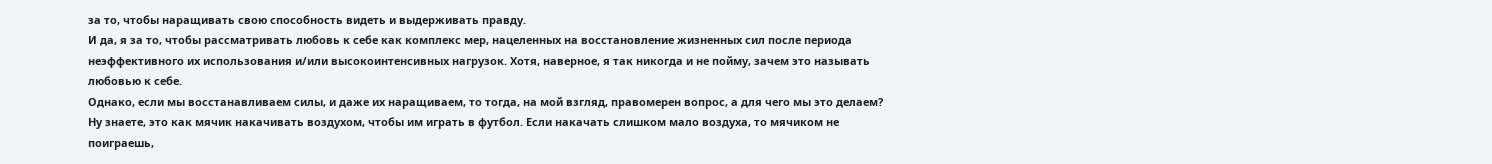за то, чтобы наращивать свою способность видеть и выдерживать правду.
И да, я за то, чтобы рассматривать любовь к себе как комплекс мер, нацеленных на восстановление жизненных сил после периода неэффективного их использования и/или высокоинтенсивных нагрузок. Хотя, наверное, я так никогда и не пойму, зачем это называть любовью к себе.
Однако, если мы восстанавливаем силы, и даже их наращиваем, то тогда, на мой взгляд, правомерен вопрос, а для чего мы это делаем?
Ну знаете, это как мячик накачивать воздухом, чтобы им играть в футбол. Если накачать слишком мало воздуха, то мячиком не поиграешь,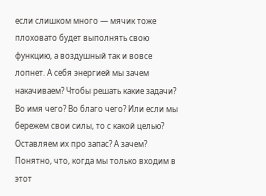если слишком много — мячик тоже плоховато будет выполнять свою функцию, а воздушный так и вовсе лопнет. А себя энергией мы зачем накачиваем? Чтобы решать какие задачи? Во имя чего? Во благо чего? Или если мы бережем свои силы, то с какой целью? Оставляем их про запас? А зачем?
Понятно, что, когда мы только входим в этот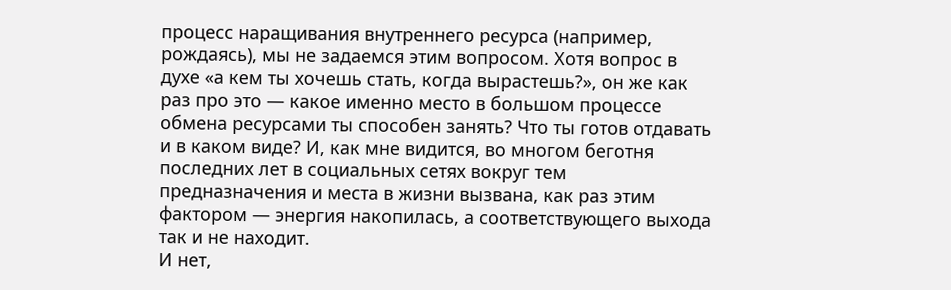процесс наращивания внутреннего ресурса (например, рождаясь), мы не задаемся этим вопросом. Хотя вопрос в духе «а кем ты хочешь стать, когда вырастешь?», он же как раз про это — какое именно место в большом процессе обмена ресурсами ты способен занять? Что ты готов отдавать и в каком виде? И, как мне видится, во многом беготня последних лет в социальных сетях вокруг тем предназначения и места в жизни вызвана, как раз этим фактором — энергия накопилась, а соответствующего выхода так и не находит.
И нет,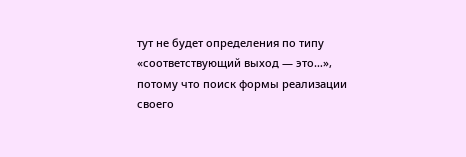тут не будет определения по типу «соответствующий выход — это…», потому что поиск формы реализации своего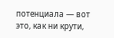потенциала — вот это, как ни крути,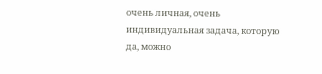очень личная, очень индивидуальная задача, которую да, можно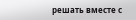решать вместе с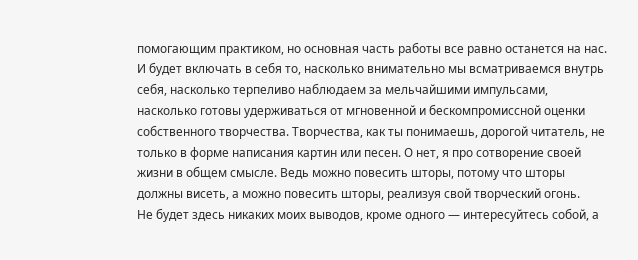помогающим практиком, но основная часть работы все равно останется на нас. И будет включать в себя то, насколько внимательно мы всматриваемся внутрь себя, насколько терпеливо наблюдаем за мельчайшими импульсами, насколько готовы удерживаться от мгновенной и бескомпромиссной оценки собственного творчества. Творчества, как ты понимаешь, дорогой читатель, не только в форме написания картин или песен. О нет, я про сотворение своей жизни в общем смысле. Ведь можно повесить шторы, потому что шторы должны висеть, а можно повесить шторы, реализуя свой творческий огонь.
Не будет здесь никаких моих выводов, кроме одного — интересуйтесь собой, а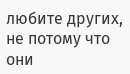любите других, не потому что они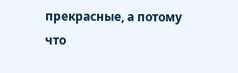прекрасные, а потому что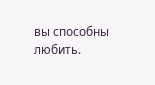вы способны любить.